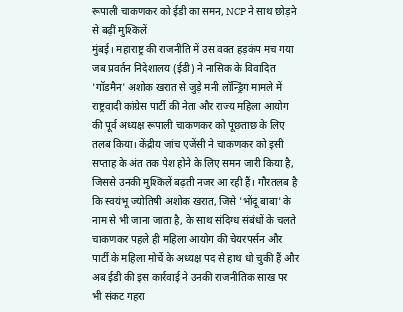रूपाली चाकणकर को ईडी का समन, NCP ने साथ छोड़ने से बढ़ीं मुश्किलें
मुंबई। महाराष्ट्र की राजनीति में उस वक्त हड़कंप मच गया जब प्रवर्तन निदेशालय (ईडी) ने नासिक के विवादित 'गॉडमैन' अशोक खरात से जुड़े मनी लॉन्ड्रिंग मामले में राष्ट्रवादी कांग्रेस पार्टी की नेता और राज्य महिला आयोग की पूर्व अध्यक्ष रूपाली चाकणकर को पूछताछ के लिए तलब किया। केंद्रीय जांच एजेंसी ने चाकणकर को इसी सप्ताह के अंत तक पेश होने के लिए समन जारी किया है, जिससे उनकी मुश्किलें बढ़ती नजर आ रही हैं। गौरतलब है कि स्वयंभू ज्योतिषी अशोक खरात, जिसे 'भोंदू बाबा' के नाम से भी जाना जाता है, के साथ संदिग्ध संबंधों के चलते चाकणकर पहले ही महिला आयोग की चेयरपर्सन और पार्टी के महिला मोर्चे के अध्यक्ष पद से हाथ धो चुकी हैं और अब ईडी की इस कार्रवाई ने उनकी राजनीतिक साख पर भी संकट गहरा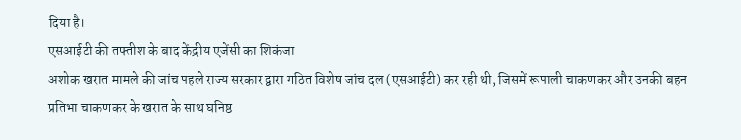दिया है।
एसआईटी की तफ्तीश के बाद केंद्रीय एजेंसी का शिकंजा
अशोक खरात मामले की जांच पहले राज्य सरकार द्वारा गठित विशेष जांच दल (एसआईटी) कर रही थी, जिसमें रूपाली चाकणकर और उनकी बहन प्रतिभा चाकणकर के खरात के साथ घनिष्ठ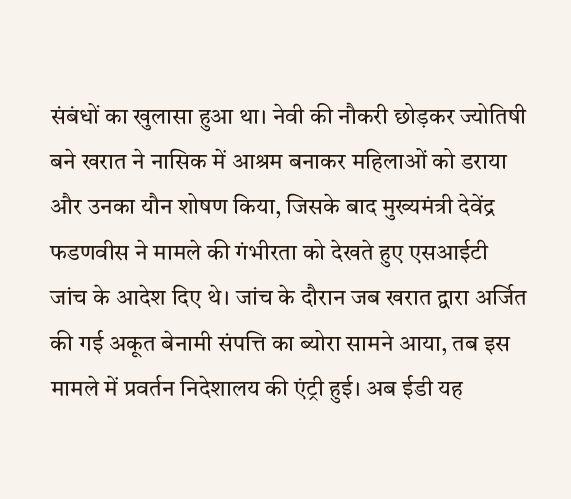संबंधों का खुलासा हुआ था। नेवी की नौकरी छोड़कर ज्योतिषी बने खरात ने नासिक में आश्रम बनाकर महिलाओं को डराया और उनका यौन शोषण किया, जिसके बाद मुख्यमंत्री देवेंद्र फडणवीस ने मामले की गंभीरता को देखते हुए एसआईटी जांच के आदेश दिए थे। जांच के दौरान जब खरात द्वारा अर्जित की गई अकूत बेनामी संपत्ति का ब्योरा सामने आया, तब इस मामले में प्रवर्तन निदेशालय की एंट्री हुई। अब ईडी यह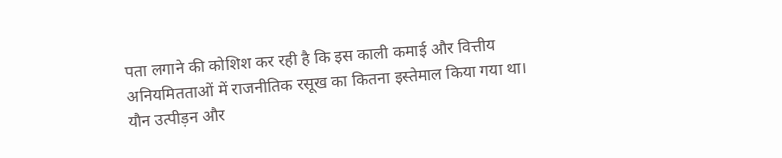पता लगाने की कोशिश कर रही है कि इस काली कमाई और वित्तीय अनियमितताओं में राजनीतिक रसूख का कितना इस्तेमाल किया गया था।
यौन उत्पीड़न और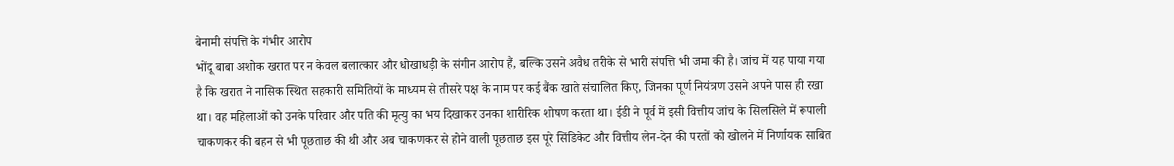बेनामी संपत्ति के गंभीर आरोप
भोंदू बाबा अशोक खरात पर न केवल बलात्कार और धोखाधड़ी के संगीन आरोप हैं, बल्कि उसने अवैध तरीके से भारी संपत्ति भी जमा की है। जांच में यह पाया गया है कि खरात ने नासिक स्थित सहकारी समितियों के माध्यम से तीसरे पक्ष के नाम पर कई बैंक खाते संचालित किए, जिनका पूर्ण नियंत्रण उसने अपने पास ही रखा था। वह महिलाओं को उनके परिवार और पति की मृत्यु का भय दिखाकर उनका शारीरिक शोषण करता था। ईडी ने पूर्व में इसी वित्तीय जांच के सिलसिले में रूपाली चाकणकर की बहन से भी पूछताछ की थी और अब चाकणकर से होने वाली पूछताछ इस पूरे सिंडिकेट और वित्तीय लेन-देन की परतों को खोलने में निर्णायक साबित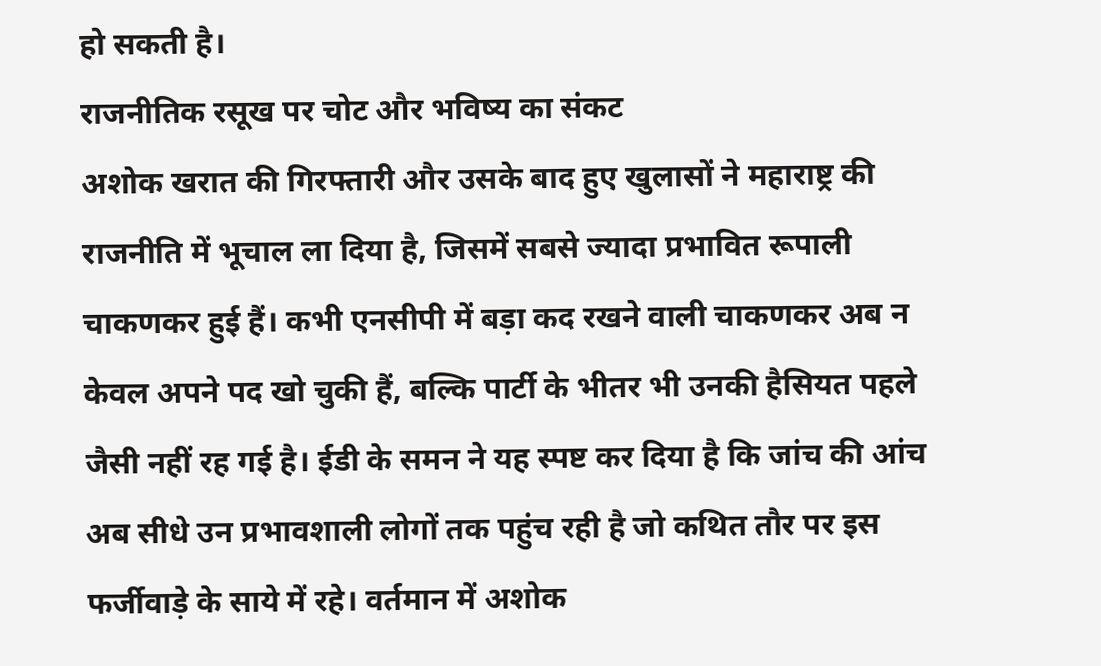हो सकती है।
राजनीतिक रसूख पर चोट और भविष्य का संकट
अशोक खरात की गिरफ्तारी और उसके बाद हुए खुलासों ने महाराष्ट्र की राजनीति में भूचाल ला दिया है, जिसमें सबसे ज्यादा प्रभावित रूपाली चाकणकर हुई हैं। कभी एनसीपी में बड़ा कद रखने वाली चाकणकर अब न केवल अपने पद खो चुकी हैं, बल्कि पार्टी के भीतर भी उनकी हैसियत पहले जैसी नहीं रह गई है। ईडी के समन ने यह स्पष्ट कर दिया है कि जांच की आंच अब सीधे उन प्रभावशाली लोगों तक पहुंच रही है जो कथित तौर पर इस फर्जीवाड़े के साये में रहे। वर्तमान में अशोक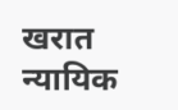खरात न्यायिक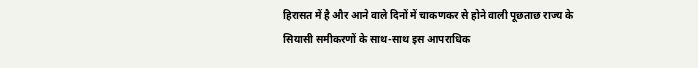हिरासत में है और आने वाले दिनों में चाकणकर से होने वाली पूछताछ राज्य के सियासी समीकरणों के साथ-साथ इस आपराधिक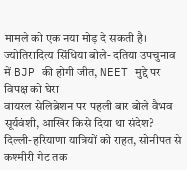मामले को एक नया मोड़ दे सकती है।
ज्योतिरादित्य सिंधिया बोले- दतिया उपचुनाव में BJP की होगी जीत, NEET मुद्दे पर विपक्ष को घेरा
वायरल सेलिब्रेशन पर पहली बार बोले वैभव सूर्यवंशी, आखिर किसे दिया था संदेश?
दिल्ली-हरियाणा यात्रियों को राहत, सोनीपत से कश्मीरी गेट तक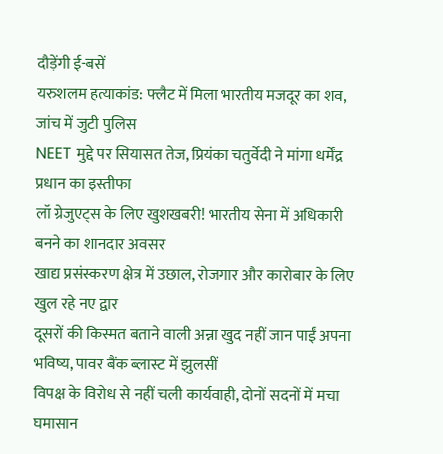दौड़ेंगी ई-बसें
यरुशलम हत्याकांड: फ्लैट में मिला भारतीय मजदूर का शव, जांच में जुटी पुलिस
NEET मुद्दे पर सियासत तेज, प्रियंका चतुर्वेदी ने मांगा धर्मेंद्र प्रधान का इस्तीफा
लॉ ग्रेजुएट्स के लिए खुशखबरी! भारतीय सेना में अधिकारी बनने का शानदार अवसर
खाद्य प्रसंस्करण क्षेत्र में उछाल, रोजगार और कारोबार के लिए खुल रहे नए द्वार
दूसरों की किस्मत बताने वाली अन्ना खुद नहीं जान पाईं अपना भविष्य, पावर बैंक ब्लास्ट में झुलसीं
विपक्ष के विरोध से नहीं चली कार्यवाही, दोनों सदनों में मचा घमासान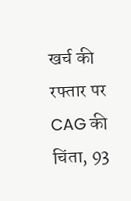खर्च की रफ्तार पर CAG की चिंता, 93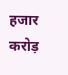हजार करोड़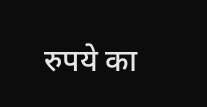रुपये का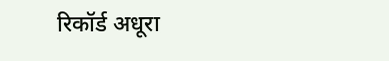रिकॉर्ड अधूरा